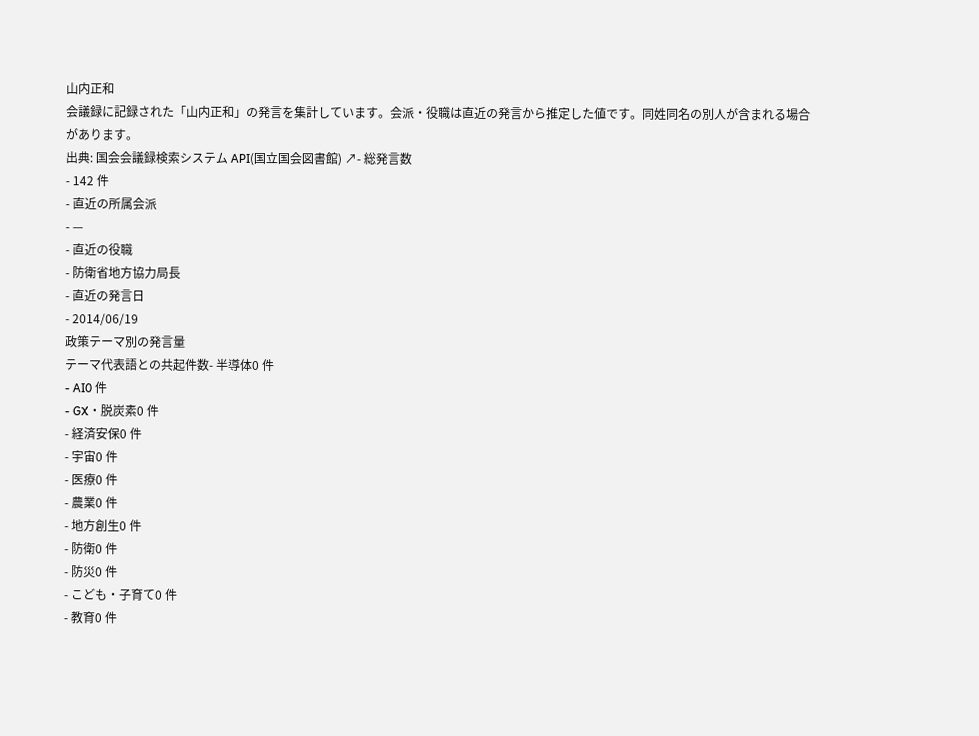山内正和
会議録に記録された「山内正和」の発言を集計しています。会派・役職は直近の発言から推定した値です。同姓同名の別人が含まれる場合があります。
出典: 国会会議録検索システム API(国立国会図書館) ↗- 総発言数
- 142 件
- 直近の所属会派
- —
- 直近の役職
- 防衛省地方協力局長
- 直近の発言日
- 2014/06/19
政策テーマ別の発言量
テーマ代表語との共起件数- 半導体0 件
- AI0 件
- GX・脱炭素0 件
- 経済安保0 件
- 宇宙0 件
- 医療0 件
- 農業0 件
- 地方創生0 件
- 防衛0 件
- 防災0 件
- こども・子育て0 件
- 教育0 件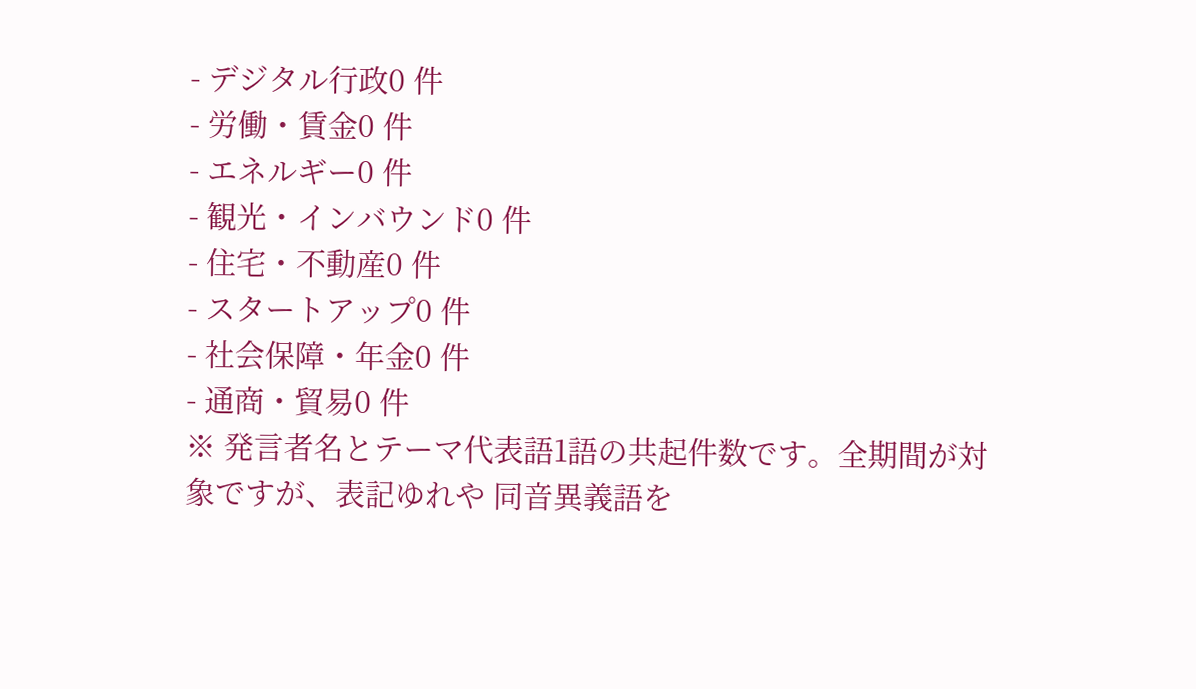- デジタル行政0 件
- 労働・賃金0 件
- エネルギー0 件
- 観光・インバウンド0 件
- 住宅・不動産0 件
- スタートアップ0 件
- 社会保障・年金0 件
- 通商・貿易0 件
※ 発言者名とテーマ代表語1語の共起件数です。全期間が対象ですが、表記ゆれや 同音異義語を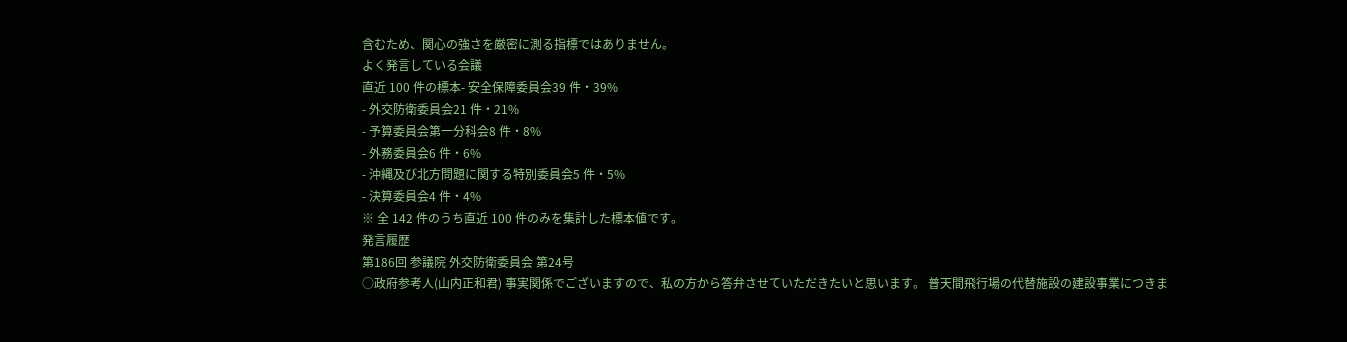含むため、関心の強さを厳密に測る指標ではありません。
よく発言している会議
直近 100 件の標本- 安全保障委員会39 件・39%
- 外交防衛委員会21 件・21%
- 予算委員会第一分科会8 件・8%
- 外務委員会6 件・6%
- 沖縄及び北方問題に関する特別委員会5 件・5%
- 決算委員会4 件・4%
※ 全 142 件のうち直近 100 件のみを集計した標本値です。
発言履歴
第186回 参議院 外交防衛委員会 第24号
○政府参考人(山内正和君) 事実関係でございますので、私の方から答弁させていただきたいと思います。 普天間飛行場の代替施設の建設事業につきま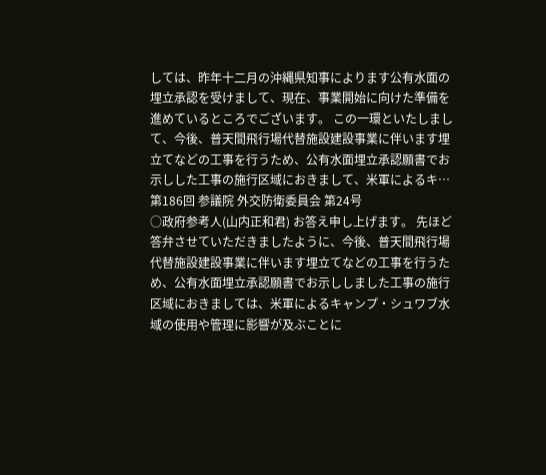しては、昨年十二月の沖縄県知事によります公有水面の埋立承認を受けまして、現在、事業開始に向けた準備を進めているところでございます。 この一環といたしまして、今後、普天間飛行場代替施設建設事業に伴います埋立てなどの工事を行うため、公有水面埋立承認願書でお示しした工事の施行区域におきまして、米軍によるキ…
第186回 参議院 外交防衛委員会 第24号
○政府参考人(山内正和君) お答え申し上げます。 先ほど答弁させていただきましたように、今後、普天間飛行場代替施設建設事業に伴います埋立てなどの工事を行うため、公有水面埋立承認願書でお示ししました工事の施行区域におきましては、米軍によるキャンプ・シュワブ水域の使用や管理に影響が及ぶことに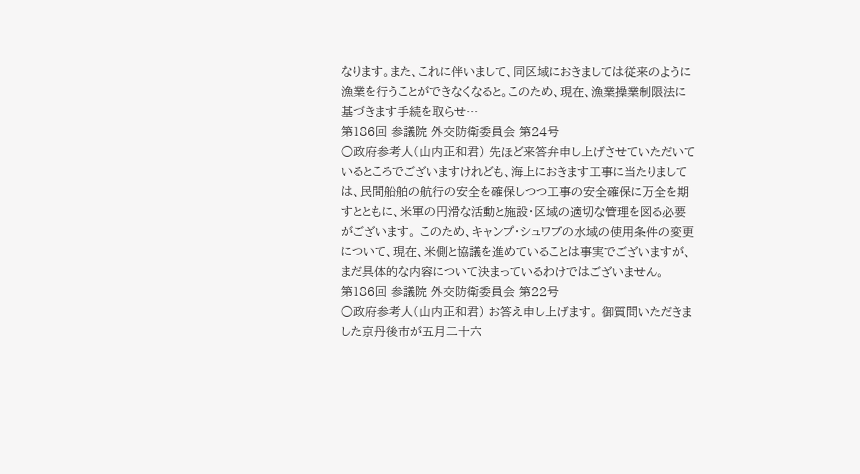なります。また、これに伴いまして、同区域におきましては従来のように漁業を行うことができなくなると。このため、現在、漁業操業制限法に基づきます手続を取らせ…
第186回 参議院 外交防衛委員会 第24号
○政府参考人(山内正和君) 先ほど来答弁申し上げさせていただいているところでございますけれども、海上におきます工事に当たりましては、民間船舶の航行の安全を確保しつつ工事の安全確保に万全を期すとともに、米軍の円滑な活動と施設・区域の適切な管理を図る必要がございます。 このため、キャンプ・シュワブの水域の使用条件の変更について、現在、米側と協議を進めていることは事実でございますが、まだ具体的な内容について決まっているわけではございません。
第186回 参議院 外交防衛委員会 第22号
○政府参考人(山内正和君) お答え申し上げます。 御質問いただきました京丹後市が五月二十六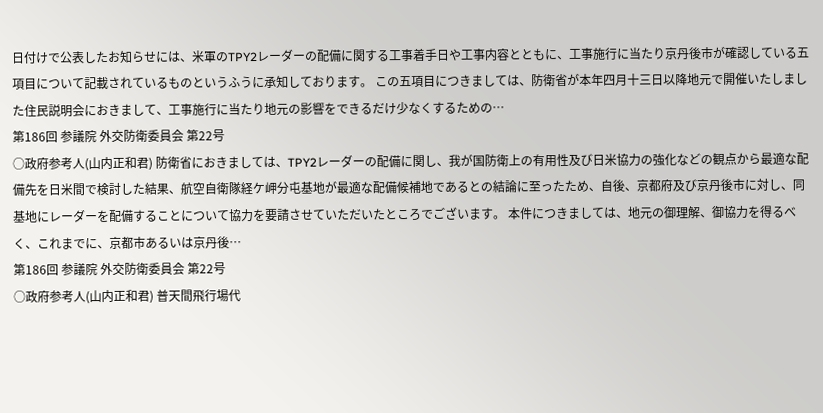日付けで公表したお知らせには、米軍のTPY2レーダーの配備に関する工事着手日や工事内容とともに、工事施行に当たり京丹後市が確認している五項目について記載されているものというふうに承知しております。 この五項目につきましては、防衛省が本年四月十三日以降地元で開催いたしました住民説明会におきまして、工事施行に当たり地元の影響をできるだけ少なくするための…
第186回 参議院 外交防衛委員会 第22号
○政府参考人(山内正和君) 防衛省におきましては、TPY2レーダーの配備に関し、我が国防衛上の有用性及び日米協力の強化などの観点から最適な配備先を日米間で検討した結果、航空自衛隊経ケ岬分屯基地が最適な配備候補地であるとの結論に至ったため、自後、京都府及び京丹後市に対し、同基地にレーダーを配備することについて協力を要請させていただいたところでございます。 本件につきましては、地元の御理解、御協力を得るべく、これまでに、京都市あるいは京丹後…
第186回 参議院 外交防衛委員会 第22号
○政府参考人(山内正和君) 普天間飛行場代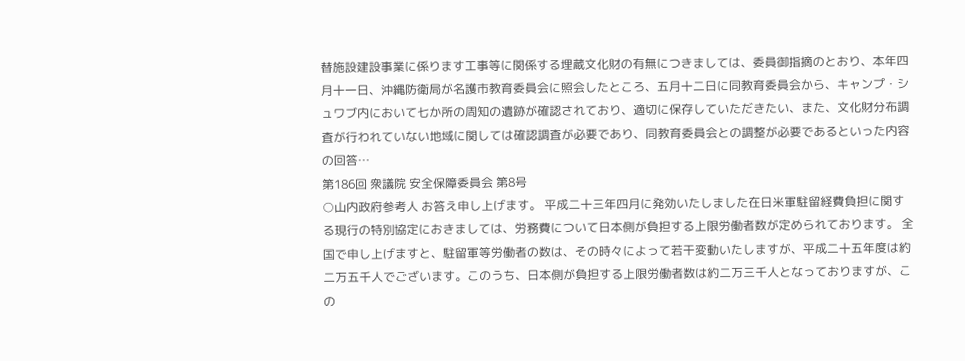替施設建設事業に係ります工事等に関係する埋蔵文化財の有無につきましては、委員御指摘のとおり、本年四月十一日、沖縄防衛局が名護市教育委員会に照会したところ、五月十二日に同教育委員会から、キャンプ・シュワブ内において七か所の周知の遺跡が確認されており、適切に保存していただきたい、また、文化財分布調査が行われていない地域に関しては確認調査が必要であり、同教育委員会との調整が必要であるといった内容の回答…
第186回 衆議院 安全保障委員会 第8号
○山内政府参考人 お答え申し上げます。 平成二十三年四月に発効いたしました在日米軍駐留経費負担に関する現行の特別協定におきましては、労務費について日本側が負担する上限労働者数が定められております。 全国で申し上げますと、駐留軍等労働者の数は、その時々によって若干変動いたしますが、平成二十五年度は約二万五千人でございます。このうち、日本側が負担する上限労働者数は約二万三千人となっておりますが、この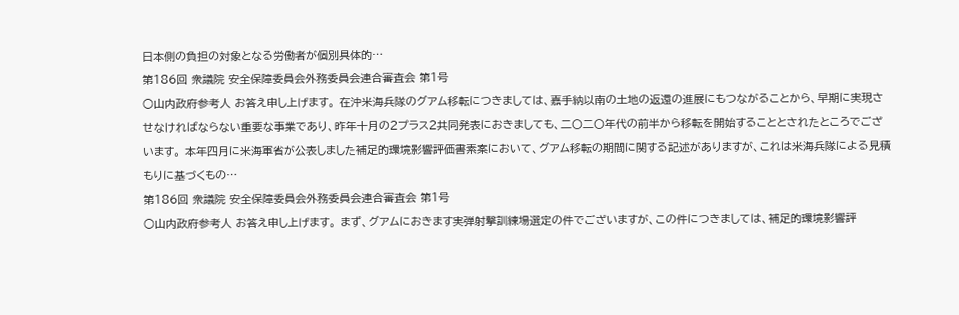日本側の負担の対象となる労働者が個別具体的…
第186回 衆議院 安全保障委員会外務委員会連合審査会 第1号
○山内政府参考人 お答え申し上げます。 在沖米海兵隊のグアム移転につきましては、嘉手納以南の土地の返還の進展にもつながることから、早期に実現させなければならない重要な事業であり、昨年十月の2プラス2共同発表におきましても、二〇二〇年代の前半から移転を開始することとされたところでございます。 本年四月に米海軍省が公表しました補足的環境影響評価書素案において、グアム移転の期間に関する記述がありますが、これは米海兵隊による見積もりに基づくもの…
第186回 衆議院 安全保障委員会外務委員会連合審査会 第1号
○山内政府参考人 お答え申し上げます。 まず、グアムにおきます実弾射撃訓練場選定の件でございますが、この件につきましては、補足的環境影響評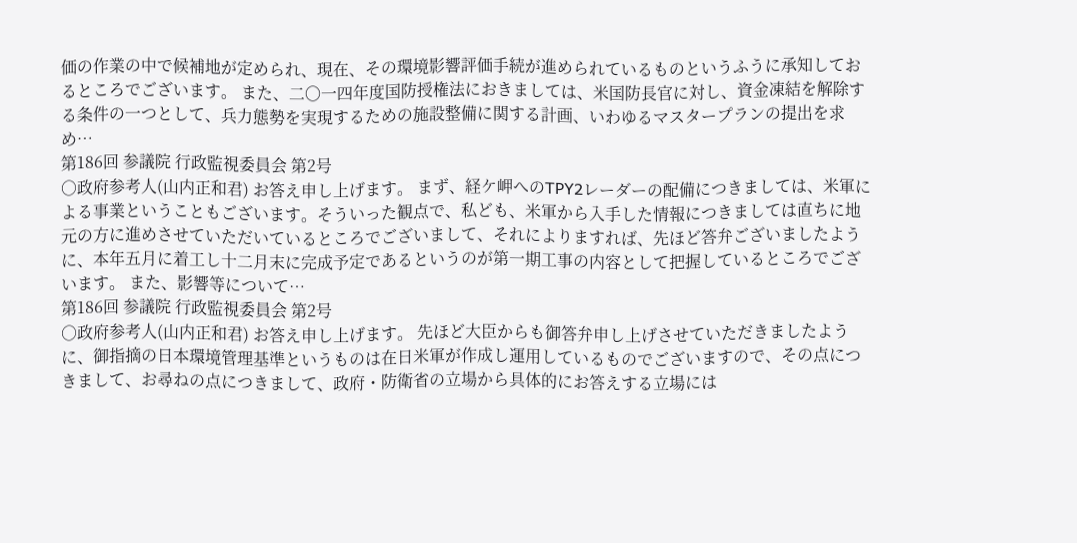価の作業の中で候補地が定められ、現在、その環境影響評価手続が進められているものというふうに承知しておるところでございます。 また、二〇一四年度国防授権法におきましては、米国防長官に対し、資金凍結を解除する条件の一つとして、兵力態勢を実現するための施設整備に関する計画、いわゆるマスタープランの提出を求め…
第186回 参議院 行政監視委員会 第2号
○政府参考人(山内正和君) お答え申し上げます。 まず、経ケ岬へのTPY2レーダーの配備につきましては、米軍による事業ということもございます。そういった観点で、私ども、米軍から入手した情報につきましては直ちに地元の方に進めさせていただいているところでございまして、それによりますれば、先ほど答弁ございましたように、本年五月に着工し十二月末に完成予定であるというのが第一期工事の内容として把握しているところでございます。 また、影響等について…
第186回 参議院 行政監視委員会 第2号
○政府参考人(山内正和君) お答え申し上げます。 先ほど大臣からも御答弁申し上げさせていただきましたように、御指摘の日本環境管理基準というものは在日米軍が作成し運用しているものでございますので、その点につきまして、お尋ねの点につきまして、政府・防衛省の立場から具体的にお答えする立場には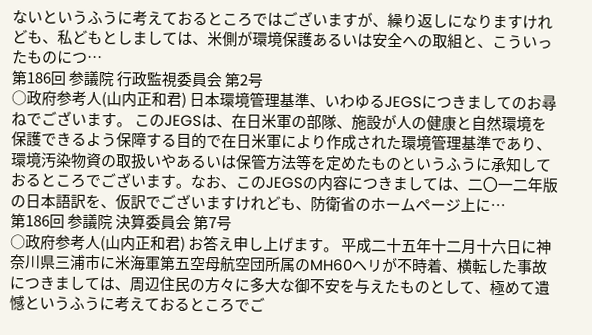ないというふうに考えておるところではございますが、繰り返しになりますけれども、私どもとしましては、米側が環境保護あるいは安全への取組と、こういったものにつ…
第186回 参議院 行政監視委員会 第2号
○政府参考人(山内正和君) 日本環境管理基準、いわゆるJEGSにつきましてのお尋ねでございます。 このJEGSは、在日米軍の部隊、施設が人の健康と自然環境を保護できるよう保障する目的で在日米軍により作成された環境管理基準であり、環境汚染物資の取扱いやあるいは保管方法等を定めたものというふうに承知しておるところでございます。なお、このJEGSの内容につきましては、二〇一二年版の日本語訳を、仮訳でございますけれども、防衛省のホームページ上に…
第186回 参議院 決算委員会 第7号
○政府参考人(山内正和君) お答え申し上げます。 平成二十五年十二月十六日に神奈川県三浦市に米海軍第五空母航空団所属のMH60ヘリが不時着、横転した事故につきましては、周辺住民の方々に多大な御不安を与えたものとして、極めて遺憾というふうに考えておるところでご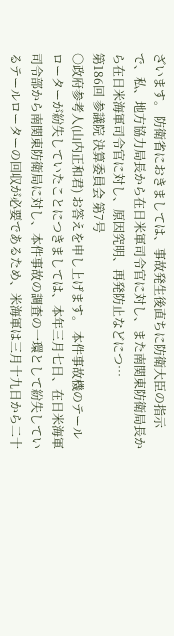ざいます。 防衛省におきましては、事故発生後直ちに防衛大臣の指示で、私、地方協力局長から在日米軍司令官に対し、また南関東防衛局長から在日米海軍司令官に対し、原因究明、再発防止などにつ…
第186回 参議院 決算委員会 第7号
○政府参考人(山内正和君) お答えを申し上げます。 本件事故機のテールローターが紛失していたことにつきましては、本年三月七日、在日米海軍司令部から南関東防衛局に対し、本件事故の調査の一環として紛失しているテールローターの回収が必要であるため、米海軍は三月十九日から二十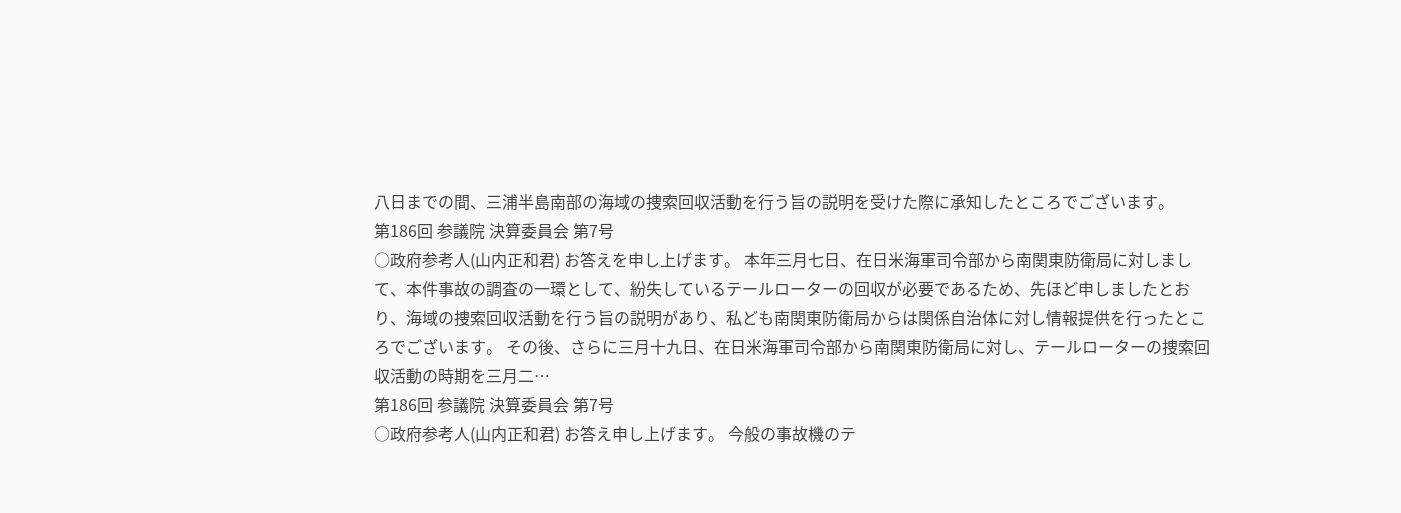八日までの間、三浦半島南部の海域の捜索回収活動を行う旨の説明を受けた際に承知したところでございます。
第186回 参議院 決算委員会 第7号
○政府参考人(山内正和君) お答えを申し上げます。 本年三月七日、在日米海軍司令部から南関東防衛局に対しまして、本件事故の調査の一環として、紛失しているテールローターの回収が必要であるため、先ほど申しましたとおり、海域の捜索回収活動を行う旨の説明があり、私ども南関東防衛局からは関係自治体に対し情報提供を行ったところでございます。 その後、さらに三月十九日、在日米海軍司令部から南関東防衛局に対し、テールローターの捜索回収活動の時期を三月二…
第186回 参議院 決算委員会 第7号
○政府参考人(山内正和君) お答え申し上げます。 今般の事故機のテ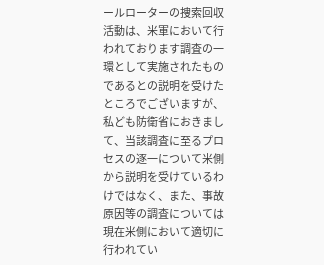ールローターの捜索回収活動は、米軍において行われております調査の一環として実施されたものであるとの説明を受けたところでございますが、私ども防衛省におきまして、当該調査に至るプロセスの逐一について米側から説明を受けているわけではなく、また、事故原因等の調査については現在米側において適切に行われてい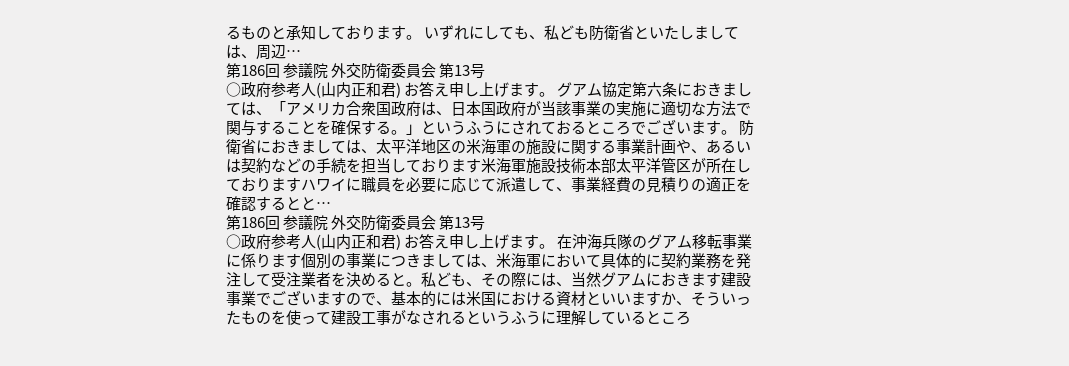るものと承知しております。 いずれにしても、私ども防衛省といたしましては、周辺…
第186回 参議院 外交防衛委員会 第13号
○政府参考人(山内正和君) お答え申し上げます。 グアム協定第六条におきましては、「アメリカ合衆国政府は、日本国政府が当該事業の実施に適切な方法で関与することを確保する。」というふうにされておるところでございます。 防衛省におきましては、太平洋地区の米海軍の施設に関する事業計画や、あるいは契約などの手続を担当しております米海軍施設技術本部太平洋管区が所在しておりますハワイに職員を必要に応じて派遣して、事業経費の見積りの適正を確認するとと…
第186回 参議院 外交防衛委員会 第13号
○政府参考人(山内正和君) お答え申し上げます。 在沖海兵隊のグアム移転事業に係ります個別の事業につきましては、米海軍において具体的に契約業務を発注して受注業者を決めると。私ども、その際には、当然グアムにおきます建設事業でございますので、基本的には米国における資材といいますか、そういったものを使って建設工事がなされるというふうに理解しているところ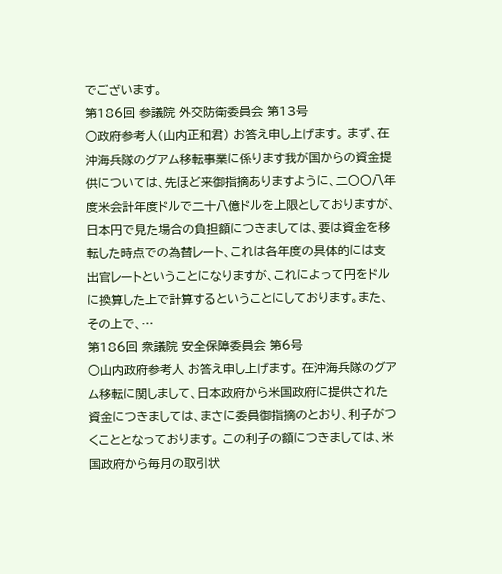でございます。
第186回 参議院 外交防衛委員会 第13号
○政府参考人(山内正和君) お答え申し上げます。 まず、在沖海兵隊のグアム移転事業に係ります我が国からの資金提供については、先ほど来御指摘ありますように、二〇〇八年度米会計年度ドルで二十八億ドルを上限としておりますが、日本円で見た場合の負担額につきましては、要は資金を移転した時点での為替レート、これは各年度の具体的には支出官レートということになりますが、これによって円をドルに換算した上で計算するということにしております。また、その上で、…
第186回 衆議院 安全保障委員会 第6号
○山内政府参考人 お答え申し上げます。 在沖海兵隊のグアム移転に関しまして、日本政府から米国政府に提供された資金につきましては、まさに委員御指摘のとおり、利子がつくこととなっております。 この利子の額につきましては、米国政府から毎月の取引状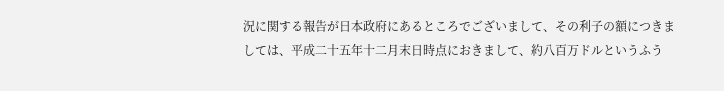況に関する報告が日本政府にあるところでございまして、その利子の額につきましては、平成二十五年十二月末日時点におきまして、約八百万ドルというふう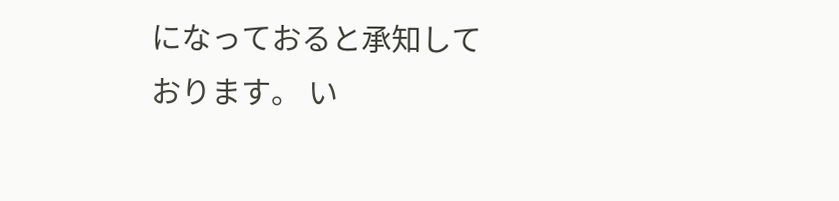になっておると承知しております。 い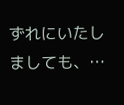ずれにいたしましても、…